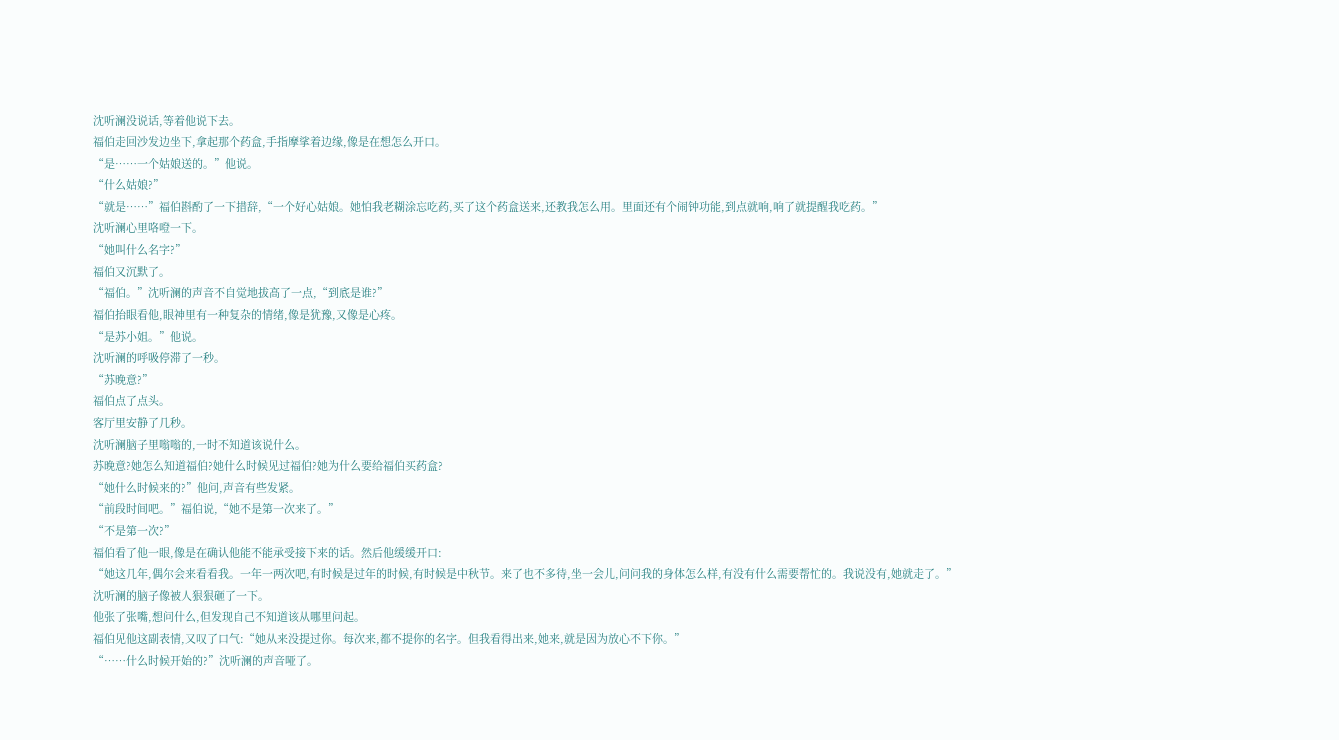沈听澜没说话,等着他说下去。
福伯走回沙发边坐下,拿起那个药盒,手指摩挲着边缘,像是在想怎么开口。
“是……一个姑娘送的。”他说。
“什么姑娘?”
“就是……”福伯斟酌了一下措辞,“一个好心姑娘。她怕我老糊涂忘吃药,买了这个药盒送来,还教我怎么用。里面还有个闹钟功能,到点就响,响了就提醒我吃药。”
沈听澜心里咯噔一下。
“她叫什么名字?”
福伯又沉默了。
“福伯。”沈听澜的声音不自觉地拔高了一点,“到底是谁?”
福伯抬眼看他,眼神里有一种复杂的情绪,像是犹豫,又像是心疼。
“是苏小姐。”他说。
沈听澜的呼吸停滞了一秒。
“苏晚意?”
福伯点了点头。
客厅里安静了几秒。
沈听澜脑子里嗡嗡的,一时不知道该说什么。
苏晚意?她怎么知道福伯?她什么时候见过福伯?她为什么要给福伯买药盒?
“她什么时候来的?”他问,声音有些发紧。
“前段时间吧。”福伯说,“她不是第一次来了。”
“不是第一次?”
福伯看了他一眼,像是在确认他能不能承受接下来的话。然后他缓缓开口:
“她这几年,偶尔会来看看我。一年一两次吧,有时候是过年的时候,有时候是中秋节。来了也不多待,坐一会儿,问问我的身体怎么样,有没有什么需要帮忙的。我说没有,她就走了。”
沈听澜的脑子像被人狠狠砸了一下。
他张了张嘴,想问什么,但发现自己不知道该从哪里问起。
福伯见他这副表情,又叹了口气:“她从来没提过你。每次来,都不提你的名字。但我看得出来,她来,就是因为放心不下你。”
“……什么时候开始的?”沈听澜的声音哑了。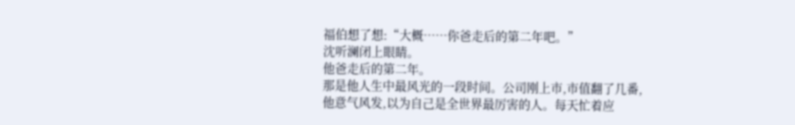福伯想了想:“大概……你爸走后的第二年吧。”
沈听澜闭上眼睛。
他爸走后的第二年。
那是他人生中最风光的一段时间。公司刚上市,市值翻了几番,他意气风发,以为自己是全世界最厉害的人。每天忙着应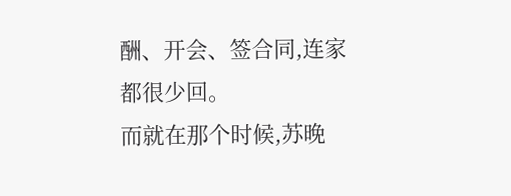酬、开会、签合同,连家都很少回。
而就在那个时候,苏晚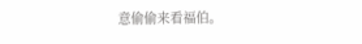意偷偷来看福伯。